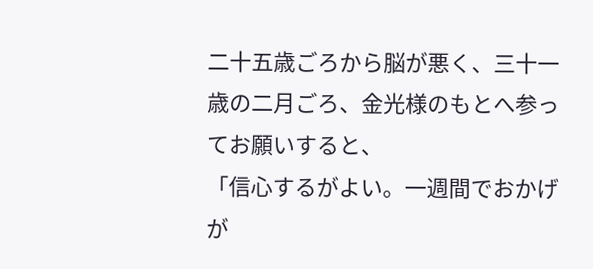二十五歳ごろから脳が悪く、三十一歳の二月ごろ、金光様のもとへ参ってお願いすると、
「信心するがよい。一週間でおかげが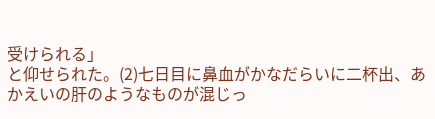受けられる」
と仰せられた。(2)七日目に鼻血がかなだらいに二杯出、あかえいの肝のようなものが混じっ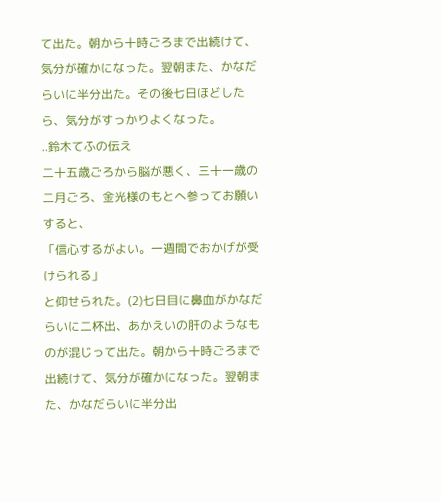て出た。朝から十時ごろまで出続けて、気分が確かになった。翌朝また、かなだらいに半分出た。その後七日ほどしたら、気分がすっかりよくなった。
..鈴木てふの伝え
二十五歳ごろから脳が悪く、三十一歳の二月ごろ、金光様のもとへ参ってお願いすると、
「信心するがよい。一週間でおかげが受けられる」
と仰せられた。(2)七日目に鼻血がかなだらいに二杯出、あかえいの肝のようなものが混じって出た。朝から十時ごろまで出続けて、気分が確かになった。翌朝また、かなだらいに半分出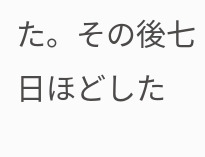た。その後七日ほどした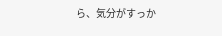ら、気分がすっか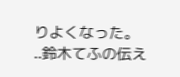りよくなった。
..鈴木てふの伝え